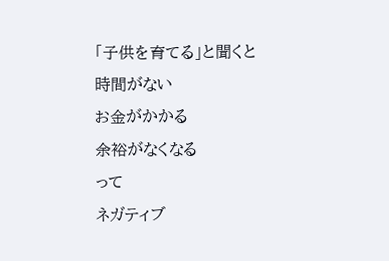「子供を育てる」と聞くと
時間がない
お金がかかる
余裕がなくなる
って
ネガティブ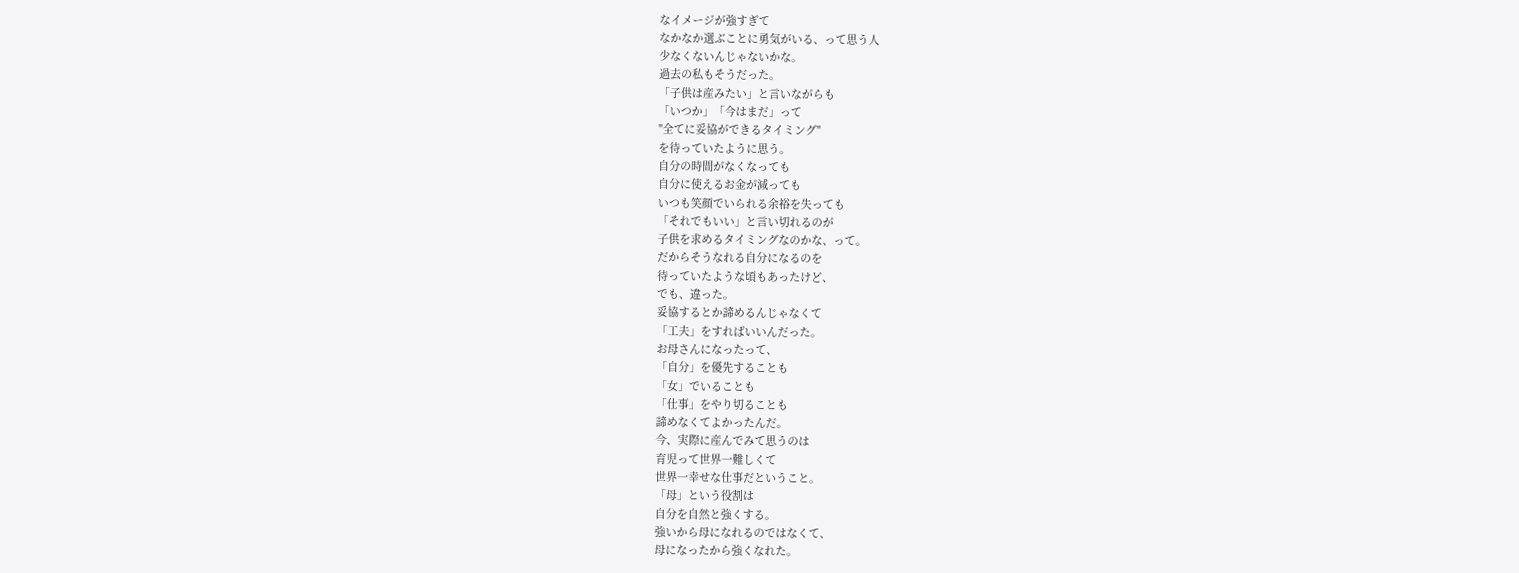なイメージが強すぎて
なかなか選ぶことに勇気がいる、って思う人
少なくないんじゃないかな。
過去の私もそうだった。
「子供は産みたい」と言いながらも
「いつか」「今はまだ」って
"全てに妥協ができるタイミング"
を待っていたように思う。
自分の時間がなくなっても
自分に使えるお金が減っても
いつも笑顔でいられる余裕を失っても
「それでもいい」と言い切れるのが
子供を求めるタイミングなのかな、って。
だからそうなれる自分になるのを
待っていたような頃もあったけど、
でも、違った。
妥協するとか諦めるんじゃなくて
「工夫」をすればいいんだった。
お母さんになったって、
「自分」を優先することも
「女」でいることも
「仕事」をやり切ることも
諦めなくてよかったんだ。
今、実際に産んでみて思うのは
育児って世界一難しくて
世界一幸せな仕事だということ。
「母」という役割は
自分を自然と強くする。
強いから母になれるのではなくて、
母になったから強くなれた。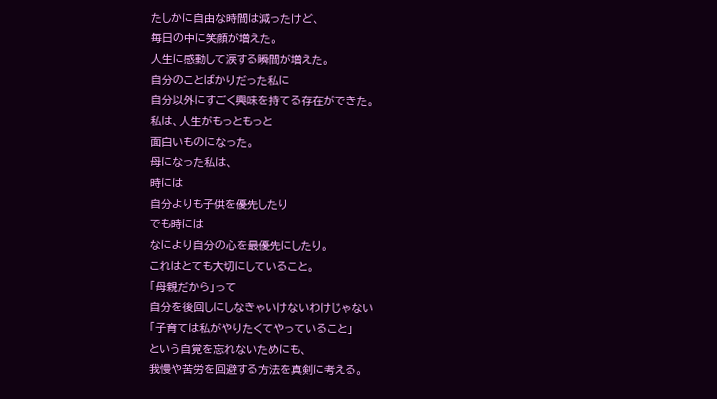たしかに自由な時間は減ったけど、
毎日の中に笑顔が増えた。
人生に感動して涙する瞬間が増えた。
自分のことばかりだった私に
自分以外にすごく興味を持てる存在ができた。
私は、人生がもっともっと
面白いものになった。
母になった私は、
時には
自分よりも子供を優先したり
でも時には
なにより自分の心を最優先にしたり。
これはとても大切にしていること。
「母親だから」って
自分を後回しにしなきゃいけないわけじゃない
「子育ては私がやりたくてやっていること」
という自覚を忘れないためにも、
我慢や苦労を回避する方法を真剣に考える。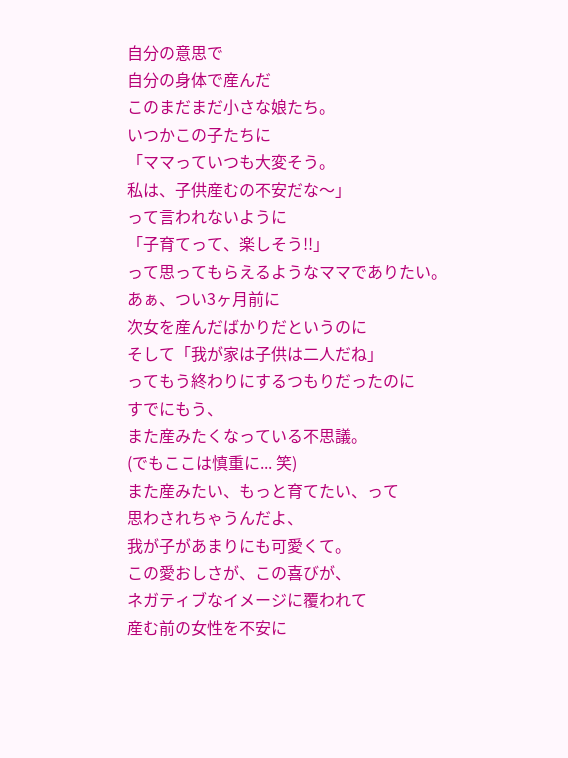自分の意思で
自分の身体で産んだ
このまだまだ小さな娘たち。
いつかこの子たちに
「ママっていつも大変そう。
私は、子供産むの不安だな〜」
って言われないように
「子育てって、楽しそう!!」
って思ってもらえるようなママでありたい。
あぁ、つい3ヶ月前に
次女を産んだばかりだというのに
そして「我が家は子供は二人だね」
ってもう終わりにするつもりだったのに
すでにもう、
また産みたくなっている不思議。
(でもここは慎重に... 笑)
また産みたい、もっと育てたい、って
思わされちゃうんだよ、
我が子があまりにも可愛くて。
この愛おしさが、この喜びが、
ネガティブなイメージに覆われて
産む前の女性を不安に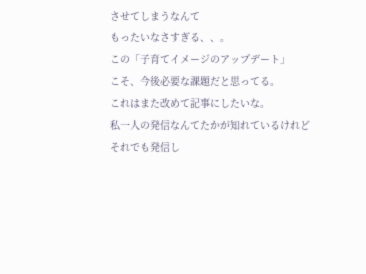させてしまうなんて
もったいなさすぎる、、。
この「子育てイメージのアップデート」
こそ、今後必要な課題だと思ってる。
これはまた改めて記事にしたいな。
私一人の発信なんてたかが知れているけれど
それでも発信し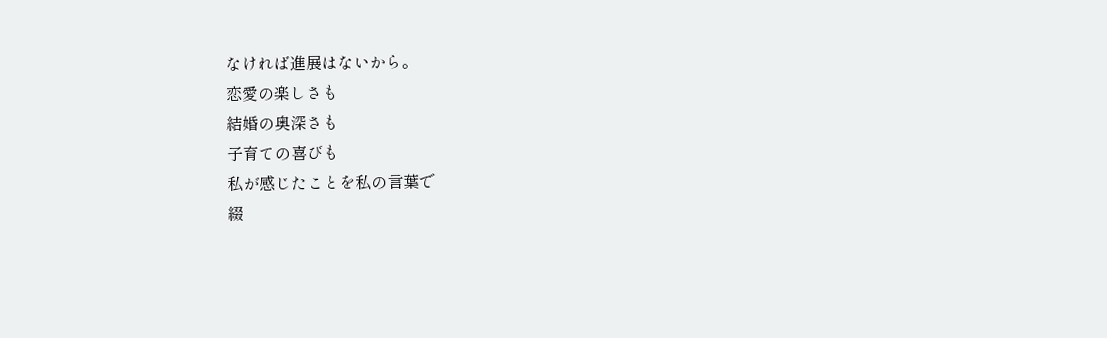なければ進展はないから。
恋愛の楽しさも
結婚の奥深さも
子育ての喜びも
私が感じたことを私の言葉で
綴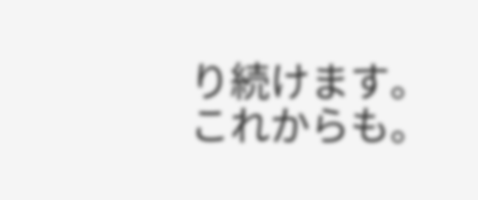り続けます。これからも。